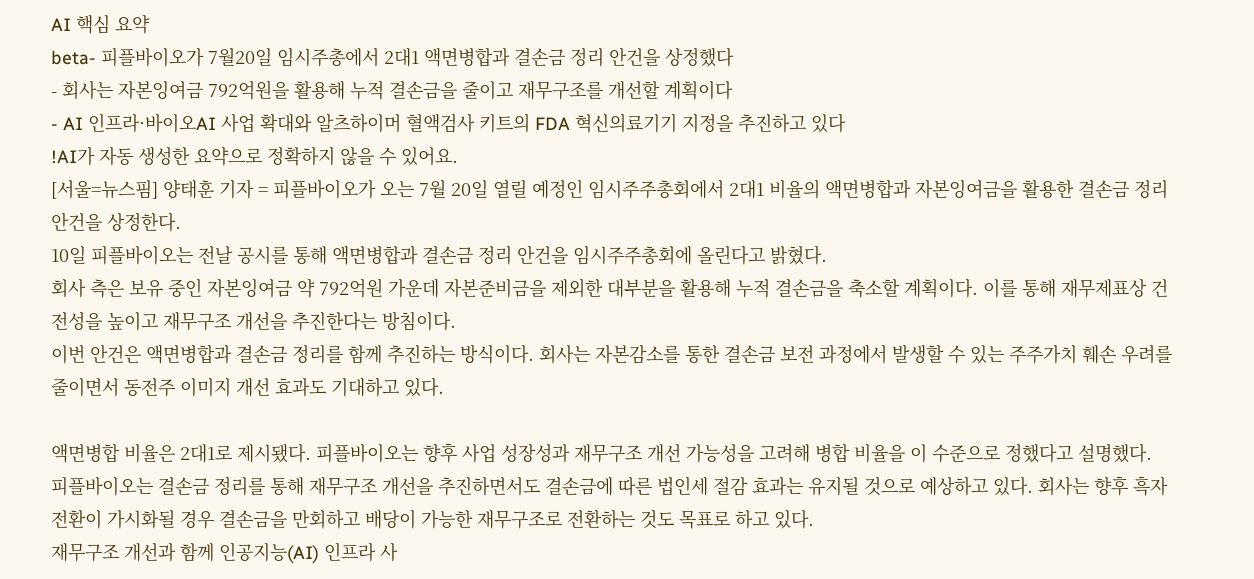AI 핵심 요약
beta- 피플바이오가 7월20일 임시주총에서 2대1 액면병합과 결손금 정리 안건을 상정했다
- 회사는 자본잉여금 792억원을 활용해 누적 결손금을 줄이고 재무구조를 개선할 계획이다
- AI 인프라·바이오AI 사업 확대와 알츠하이머 혈액검사 키트의 FDA 혁신의료기기 지정을 추진하고 있다
!AI가 자동 생성한 요약으로 정확하지 않을 수 있어요.
[서울=뉴스핌] 양태훈 기자 = 피플바이오가 오는 7월 20일 열릴 예정인 임시주주총회에서 2대1 비율의 액면병합과 자본잉여금을 활용한 결손금 정리 안건을 상정한다.
10일 피플바이오는 전날 공시를 통해 액면병합과 결손금 정리 안건을 임시주주총회에 올린다고 밝혔다.
회사 측은 보유 중인 자본잉여금 약 792억원 가운데 자본준비금을 제외한 대부분을 활용해 누적 결손금을 축소할 계획이다. 이를 통해 재무제표상 건전성을 높이고 재무구조 개선을 추진한다는 방침이다.
이번 안건은 액면병합과 결손금 정리를 함께 추진하는 방식이다. 회사는 자본감소를 통한 결손금 보전 과정에서 발생할 수 있는 주주가치 훼손 우려를 줄이면서 동전주 이미지 개선 효과도 기대하고 있다.

액면병합 비율은 2대1로 제시됐다. 피플바이오는 향후 사업 성장성과 재무구조 개선 가능성을 고려해 병합 비율을 이 수준으로 정했다고 설명했다.
피플바이오는 결손금 정리를 통해 재무구조 개선을 추진하면서도 결손금에 따른 법인세 절감 효과는 유지될 것으로 예상하고 있다. 회사는 향후 흑자전환이 가시화될 경우 결손금을 만회하고 배당이 가능한 재무구조로 전환하는 것도 목표로 하고 있다.
재무구조 개선과 함께 인공지능(AI) 인프라 사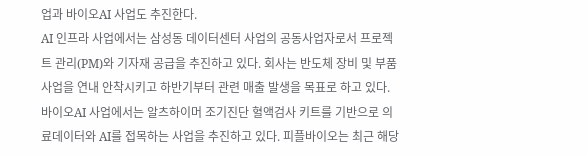업과 바이오AI 사업도 추진한다.
AI 인프라 사업에서는 삼성동 데이터센터 사업의 공동사업자로서 프로젝트 관리(PM)와 기자재 공급을 추진하고 있다. 회사는 반도체 장비 및 부품 사업을 연내 안착시키고 하반기부터 관련 매출 발생을 목표로 하고 있다.
바이오AI 사업에서는 알츠하이머 조기진단 혈액검사 키트를 기반으로 의료데이터와 AI를 접목하는 사업을 추진하고 있다. 피플바이오는 최근 해당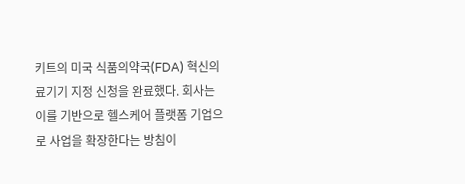키트의 미국 식품의약국(FDA) 혁신의료기기 지정 신청을 완료했다. 회사는 이를 기반으로 헬스케어 플랫폼 기업으로 사업을 확장한다는 방침이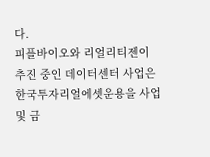다.
피플바이오와 리얼리티젠이 추진 중인 데이터센터 사업은 한국투자리얼에셋운용을 사업 및 금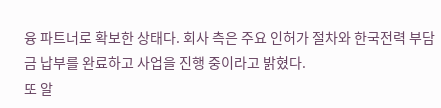융 파트너로 확보한 상태다. 회사 측은 주요 인허가 절차와 한국전력 부담금 납부를 완료하고 사업을 진행 중이라고 밝혔다.
또 알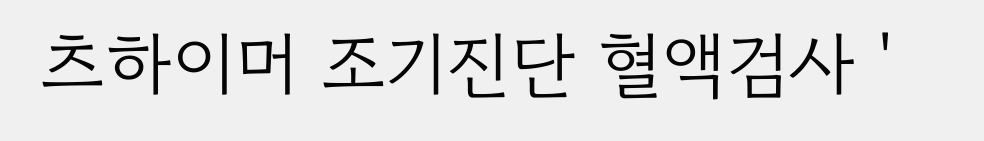츠하이머 조기진단 혈액검사 '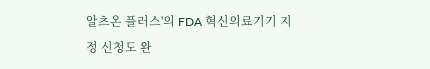알츠온 플러스'의 FDA 혁신의료기기 지정 신청도 완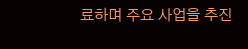료하며 주요 사업을 추진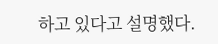하고 있다고 설명했다.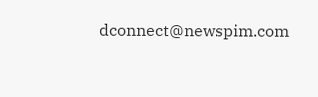dconnect@newspim.com